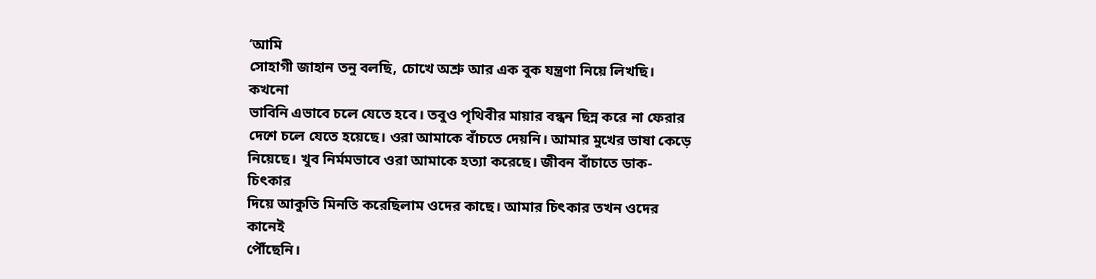‘আমি
সোহাগী জাহান তনু বলছি, চোখে অশ্রু আর এক বুক যন্ত্রণা নিয়ে লিখছি। কখনো
ভাবিনি এভাবে চলে যেতে হবে। তবুও পৃথিবীর মায়ার বন্ধন ছিন্ন করে না ফেরার
দেশে চলে যেতে হয়েছে। ওরা আমাকে বাঁচতে দেয়নি। আমার মুখের ভাষা কেড়ে
নিয়েছে। খুব নির্মমভাবে ওরা আমাকে হত্যা করেছে। জীবন বাঁচাতে ডাক-চিৎকার
দিয়ে আকুতি মিনতি করেছিলাম ওদের কাছে। আমার চিৎকার তখন ওদের কানেই
পৌঁছেনি।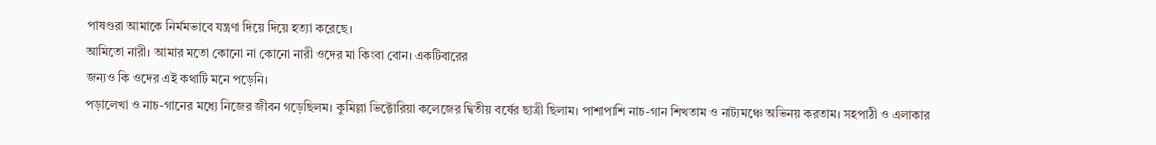পাষণ্ডরা আমাকে নির্মমভাবে যন্ত্রণা দিয়ে দিয়ে হত্যা করেছে।
আমিতো নারী। আমার মতো কোনো না কোনো নারী ওদের মা কিংবা বোন। একটিবারের
জন্যও কি ওদের এই কথাটি মনে পড়েনি।
পড়ালেখা ও নাচ-গানের মধ্যে নিজের জীবন গড়েছিলম। কুমিল্লা ভিক্টোরিয়া কলেজের দ্বিতীয় বর্ষের ছাত্রী ছিলাম। পাশাপাশি নাচ-গান শিখতাম ও নাট্যমঞ্চে অভিনয় করতাম। সহপাঠী ও এলাকার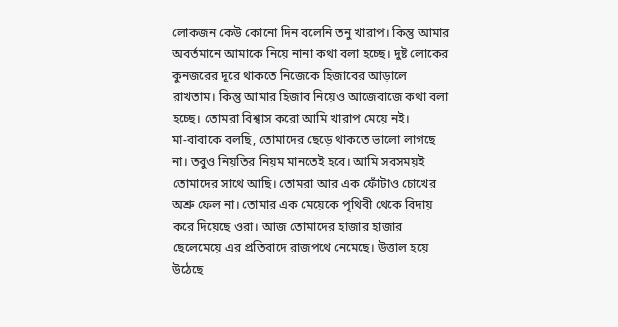লোকজন কেউ কোনো দিন বলেনি তনু খারাপ। কিন্তু আমার অবর্তমানে আমাকে নিয়ে নানা কথা বলা হচ্ছে। দুষ্ট লোকের কুনজরের দূরে থাকতে নিজেকে হিজাবের আড়ালে রাখতাম। কিন্তু আমার হিজাব নিয়েও আজেবাজে কথা বলা হচ্ছে। তোমরা বিশ্বাস করো আমি খারাপ মেয়ে নই।
মা-বাবাকে বলছি, তোমাদের ছেড়ে থাকতে ভালো লাগছে না। তবুও নিয়তির নিয়ম মানতেই হবে। আমি সবসময়ই তোমাদের সাথে আছি। তোমরা আর এক ফোঁটাও চোখের অশ্রু ফেল না। তোমার এক মেয়েকে পৃথিবী থেকে বিদায় করে দিয়েছে ওরা। আজ তোমাদের হাজার হাজার ছেলেমেয়ে এর প্রতিবাদে রাজপথে নেমেছে। উত্তাল হয়ে উঠেছে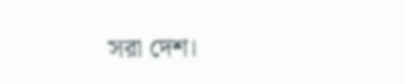সরা দেশ।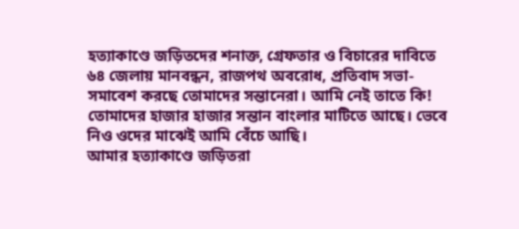হত্যাকাণ্ডে জড়িতদের শনাক্ত, গ্রেফতার ও বিচারের দাবিতে ৬৪ জেলায় মানবন্ধন, রাজপথ অবরোধ, প্রতিবাদ সভা-সমাবেশ করছে তোমাদের সন্তানেরা। আমি নেই তাতে কি! তোমাদের হাজার হাজার সন্তান বাংলার মাটিতে আছে। ভেবে নিও ওদের মাঝেই আমি বেঁচে আছি।
আমার হত্যাকাণ্ডে জড়িতরা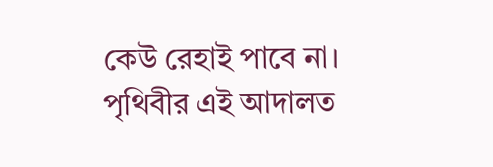কেউ রেহাই পাবে না। পৃথিবীর এই আদালত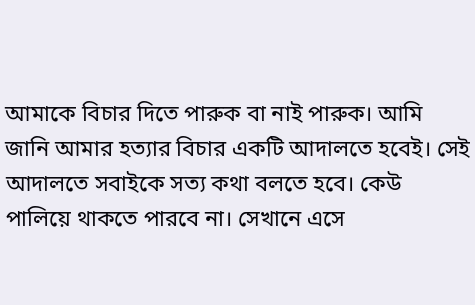আমাকে বিচার দিতে পারুক বা নাই পারুক। আমি জানি আমার হত্যার বিচার একটি আদালতে হবেই। সেই আদালতে সবাইকে সত্য কথা বলতে হবে। কেউ পালিয়ে থাকতে পারবে না। সেখানে এসে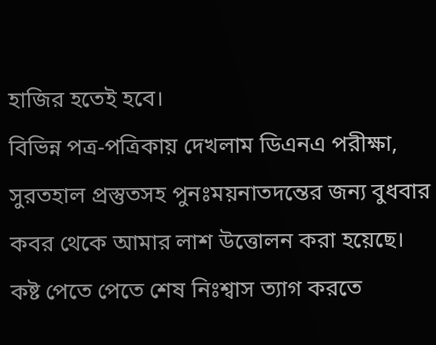হাজির হতেই হবে।
বিভিন্ন পত্র-পত্রিকায় দেখলাম ডিএনএ পরীক্ষা, সুরতহাল প্রস্তুতসহ পুনঃময়নাতদন্তের জন্য বুধবার কবর থেকে আমার লাশ উত্তোলন করা হয়েছে। কষ্ট পেতে পেতে শেষ নিঃশ্বাস ত্যাগ করতে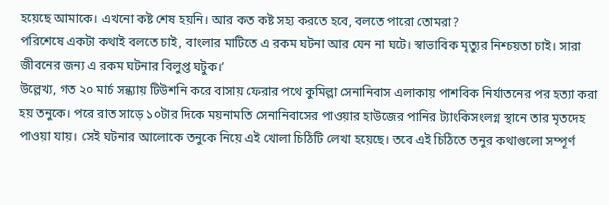হয়েছে আমাকে। এখনো কষ্ট শেষ হয়নি। আর কত কষ্ট সহ্য করতে হবে, বলতে পারো তোমরা?
পরিশেষে একটা কথাই বলতে চাই, বাংলার মাটিতে এ রকম ঘটনা আর যেন না ঘটে। স্বাভাবিক মৃত্যুর নিশ্চয়তা চাই। সারা জীবনের জন্য এ রকম ঘটনার বিলুপ্ত ঘটুক।’
উল্লেখ্য, গত ২০ মার্চ সন্ধ্যায় টিউশনি করে বাসায় ফেরার পথে কুমিল্লা সেনানিবাস এলাকায় পাশবিক নির্যাতনের পর হত্যা করা হয় তনুকে। পরে রাত সাড়ে ১০টার দিকে ময়নামতি সেনানিবাসের পাওয়ার হাউজের পানির ট্যাংকিসংলগ্ন স্থানে তার মৃতদেহ পাওয়া যায়। সেই ঘটনার আলোকে তনুকে নিয়ে এই খোলা চিঠিটি লেখা হয়েছে। তবে এই চিঠিতে তনুর কথাগুলো সম্পূর্ণ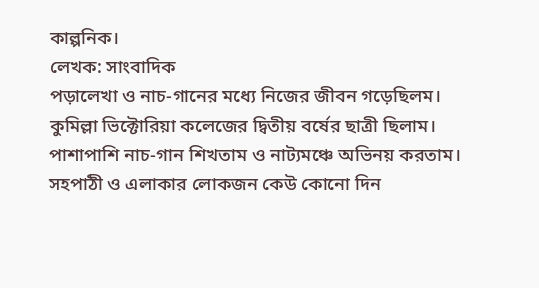কাল্পনিক।
লেখক: সাংবাদিক
পড়ালেখা ও নাচ-গানের মধ্যে নিজের জীবন গড়েছিলম। কুমিল্লা ভিক্টোরিয়া কলেজের দ্বিতীয় বর্ষের ছাত্রী ছিলাম। পাশাপাশি নাচ-গান শিখতাম ও নাট্যমঞ্চে অভিনয় করতাম। সহপাঠী ও এলাকার লোকজন কেউ কোনো দিন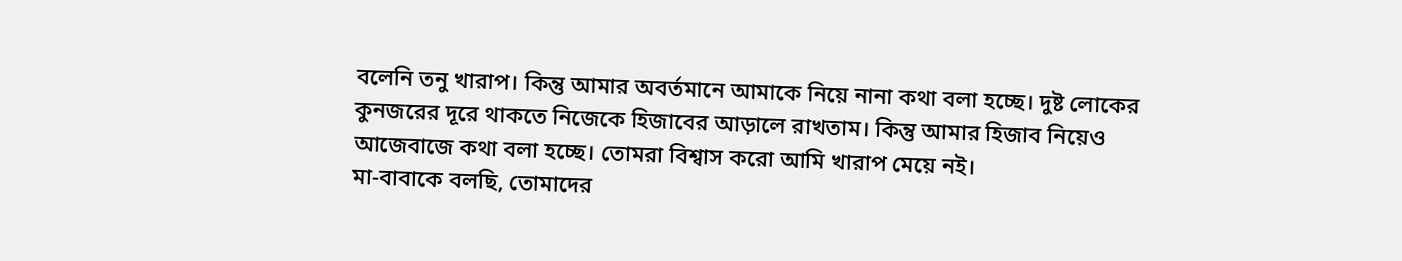বলেনি তনু খারাপ। কিন্তু আমার অবর্তমানে আমাকে নিয়ে নানা কথা বলা হচ্ছে। দুষ্ট লোকের কুনজরের দূরে থাকতে নিজেকে হিজাবের আড়ালে রাখতাম। কিন্তু আমার হিজাব নিয়েও আজেবাজে কথা বলা হচ্ছে। তোমরা বিশ্বাস করো আমি খারাপ মেয়ে নই।
মা-বাবাকে বলছি, তোমাদের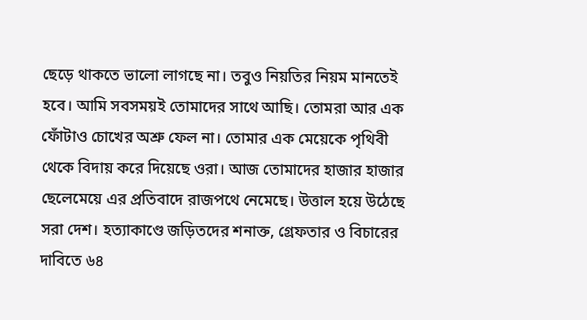ছেড়ে থাকতে ভালো লাগছে না। তবুও নিয়তির নিয়ম মানতেই হবে। আমি সবসময়ই তোমাদের সাথে আছি। তোমরা আর এক ফোঁটাও চোখের অশ্রু ফেল না। তোমার এক মেয়েকে পৃথিবী থেকে বিদায় করে দিয়েছে ওরা। আজ তোমাদের হাজার হাজার ছেলেমেয়ে এর প্রতিবাদে রাজপথে নেমেছে। উত্তাল হয়ে উঠেছে সরা দেশ। হত্যাকাণ্ডে জড়িতদের শনাক্ত, গ্রেফতার ও বিচারের দাবিতে ৬৪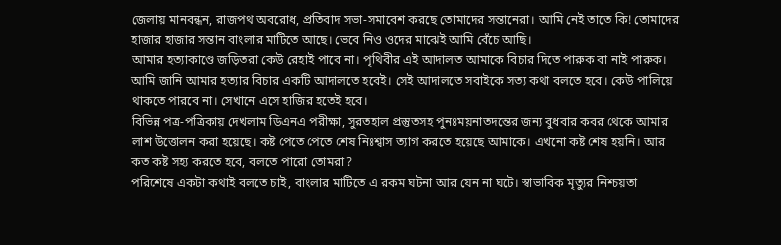জেলায় মানবন্ধন, রাজপথ অবরোধ, প্রতিবাদ সভা-সমাবেশ করছে তোমাদের সন্তানেরা। আমি নেই তাতে কি! তোমাদের হাজার হাজার সন্তান বাংলার মাটিতে আছে। ভেবে নিও ওদের মাঝেই আমি বেঁচে আছি।
আমার হত্যাকাণ্ডে জড়িতরা কেউ রেহাই পাবে না। পৃথিবীর এই আদালত আমাকে বিচার দিতে পারুক বা নাই পারুক। আমি জানি আমার হত্যার বিচার একটি আদালতে হবেই। সেই আদালতে সবাইকে সত্য কথা বলতে হবে। কেউ পালিয়ে থাকতে পারবে না। সেখানে এসে হাজির হতেই হবে।
বিভিন্ন পত্র-পত্রিকায় দেখলাম ডিএনএ পরীক্ষা, সুরতহাল প্রস্তুতসহ পুনঃময়নাতদন্তের জন্য বুধবার কবর থেকে আমার লাশ উত্তোলন করা হয়েছে। কষ্ট পেতে পেতে শেষ নিঃশ্বাস ত্যাগ করতে হয়েছে আমাকে। এখনো কষ্ট শেষ হয়নি। আর কত কষ্ট সহ্য করতে হবে, বলতে পারো তোমরা?
পরিশেষে একটা কথাই বলতে চাই, বাংলার মাটিতে এ রকম ঘটনা আর যেন না ঘটে। স্বাভাবিক মৃত্যুর নিশ্চয়তা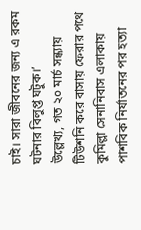চাই। সারা জীবনের জন্য এ রকম ঘটনার বিলুপ্ত ঘটুক।’
উল্লেখ্য, গত ২০ মার্চ সন্ধ্যায় টিউশনি করে বাসায় ফেরার পথে কুমিল্লা সেনানিবাস এলাকায় পাশবিক নির্যাতনের পর হত্যা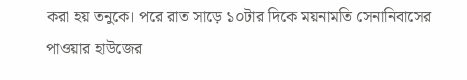করা হয় তনুকে। পরে রাত সাড়ে ১০টার দিকে ময়নামতি সেনানিবাসের পাওয়ার হাউজের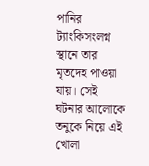পানির ট্যাংকিসংলগ্ন স্থানে তার মৃতদেহ পাওয়া যায়। সেই ঘটনার আলোকে তনুকে নিয়ে এই খোলা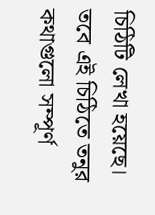চিঠিটি লেখা হয়েছে। তবে এই চিঠিতে তনুর কথাগুলো সম্পূর্ণ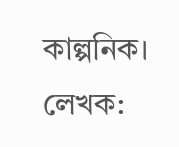কাল্পনিক।
লেখক: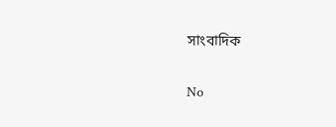সাংবাদিক

No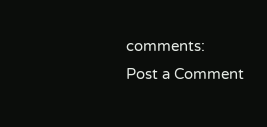comments:
Post a Comment